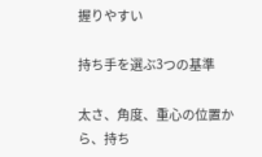握りやすい

持ち手を選ぶ3つの基準

太さ、角度、重心の位置から、持ち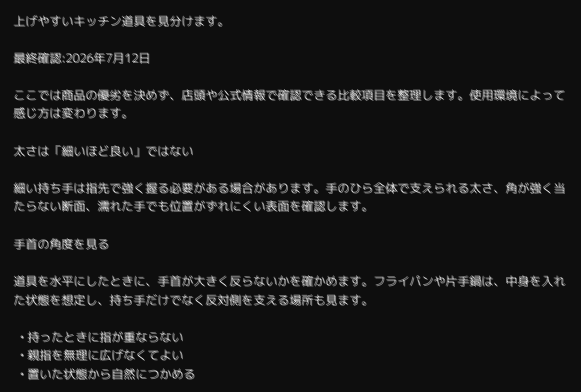上げやすいキッチン道具を見分けます。

最終確認:2026年7月12日

ここでは商品の優劣を決めず、店頭や公式情報で確認できる比較項目を整理します。使用環境によって感じ方は変わります。

太さは「細いほど良い」ではない

細い持ち手は指先で強く握る必要がある場合があります。手のひら全体で支えられる太さ、角が強く当たらない断面、濡れた手でも位置がずれにくい表面を確認します。

手首の角度を見る

道具を水平にしたときに、手首が大きく反らないかを確かめます。フライパンや片手鍋は、中身を入れた状態を想定し、持ち手だけでなく反対側を支える場所も見ます。

  • 持ったときに指が重ならない
  • 親指を無理に広げなくてよい
  • 置いた状態から自然につかめる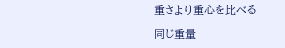重さより重心を比べる

同じ重量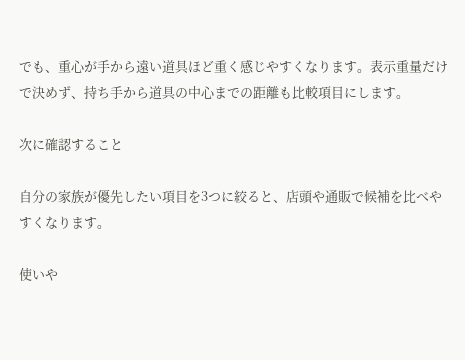でも、重心が手から遠い道具ほど重く感じやすくなります。表示重量だけで決めず、持ち手から道具の中心までの距離も比較項目にします。

次に確認すること

自分の家族が優先したい項目を3つに絞ると、店頭や通販で候補を比べやすくなります。

使いや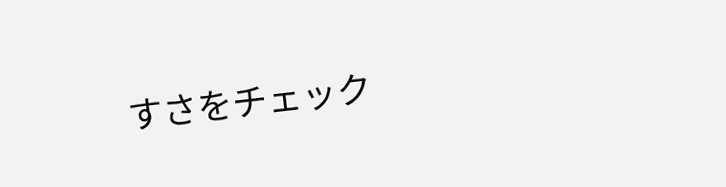すさをチェック